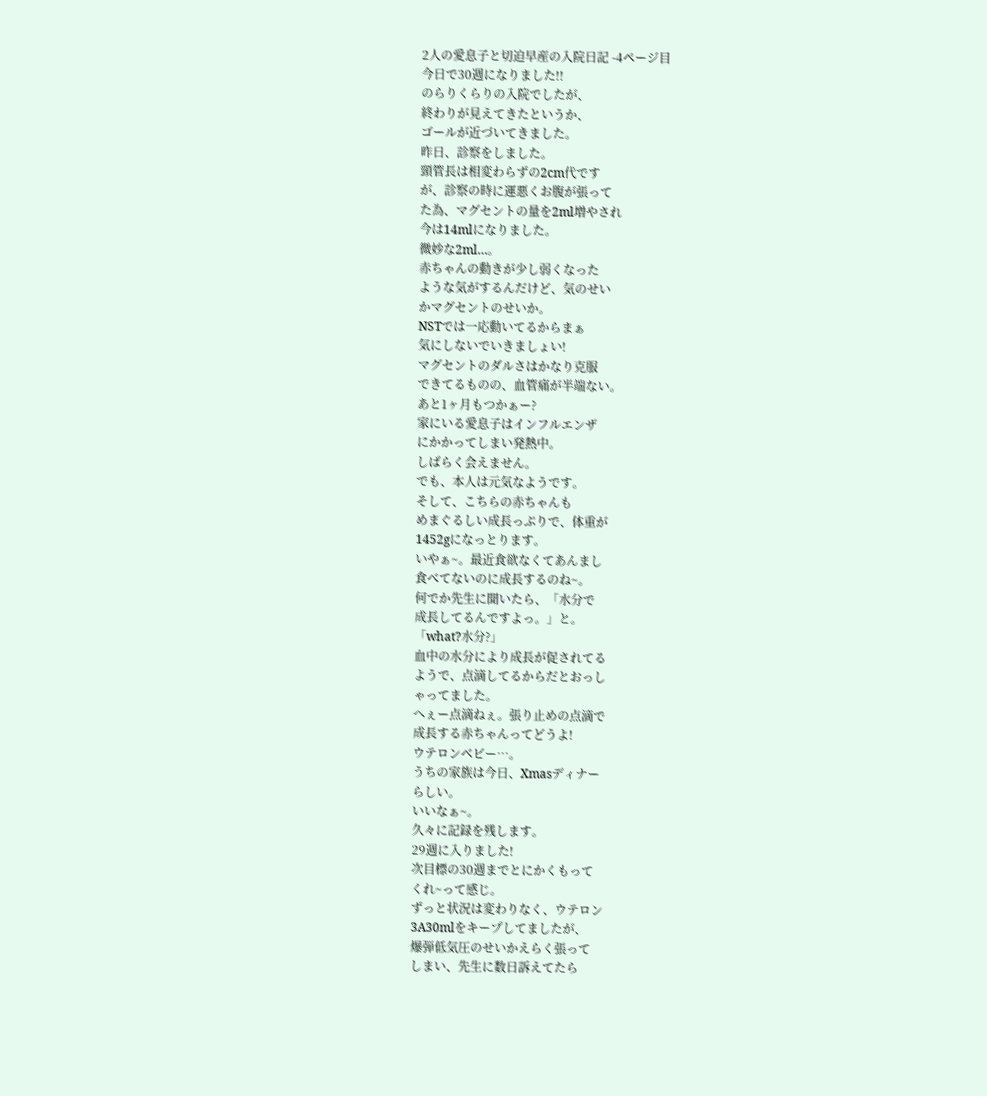2人の愛息子と切迫早産の入院日記 -4ページ目
今日で30週になりました!!
のらりくらりの入院でしたが、
終わりが見えてきたというか、
ゴールが近づいてきました。
昨日、診察をしました。
頸管長は相変わらずの2cm代です
が、診察の時に運悪くお腹が張って
た為、マグセントの量を2ml増やされ
今は14mlになりました。
微妙な2ml…。
赤ちゃんの動きが少し弱くなった
ような気がするんだけど、気のせい
かマグセントのせいか。
NSTでは一応動いてるからまぁ
気にしないでいきましょい!
マグセントのダルさはかなり克服
できてるものの、血管痛が半端ない。
あと1ヶ月もつかぁー?
家にいる愛息子はインフルエンザ
にかかってしまい発熱中。
しばらく会えません。
でも、本人は元気なようです。
そして、こちらの赤ちゃんも
めまぐるしい成長っぷりで、体重が
1452gになっとります。
いやぁ~。最近食欲なくてあんまし
食べてないのに成長するのね~。
何でか先生に聞いたら、「水分で
成長してるんですよっ。」と。
「what?水分?」
血中の水分により成長が促されてる
ようで、点滴してるからだとおっし
ゃってました。
へぇー点滴ねぇ。張り止めの点滴で
成長する赤ちゃんってどうよ!
ウテロンベビー…。
うちの家族は今日、Xmasディナー
らしい。
いいなぁ~。
久々に記録を残します。
29週に入りました!
次目標の30週までとにかくもって
くれ~って感じ。
ずっと状況は変わりなく、ウテロン
3A30mlをキープしてましたが、
爆弾低気圧のせいかえらく張って
しまい、先生に数日訴えてたら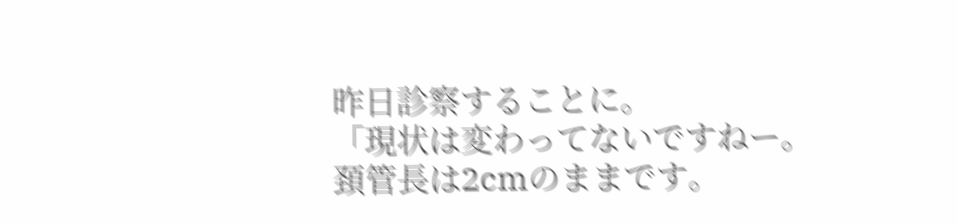昨日診察することに。
「現状は変わってないですねー。
頚管長は2cmのままです。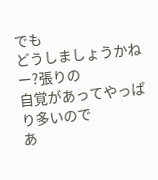でも
どうしましょうかねー?張りの
自覚があってやっぱり多いので
あ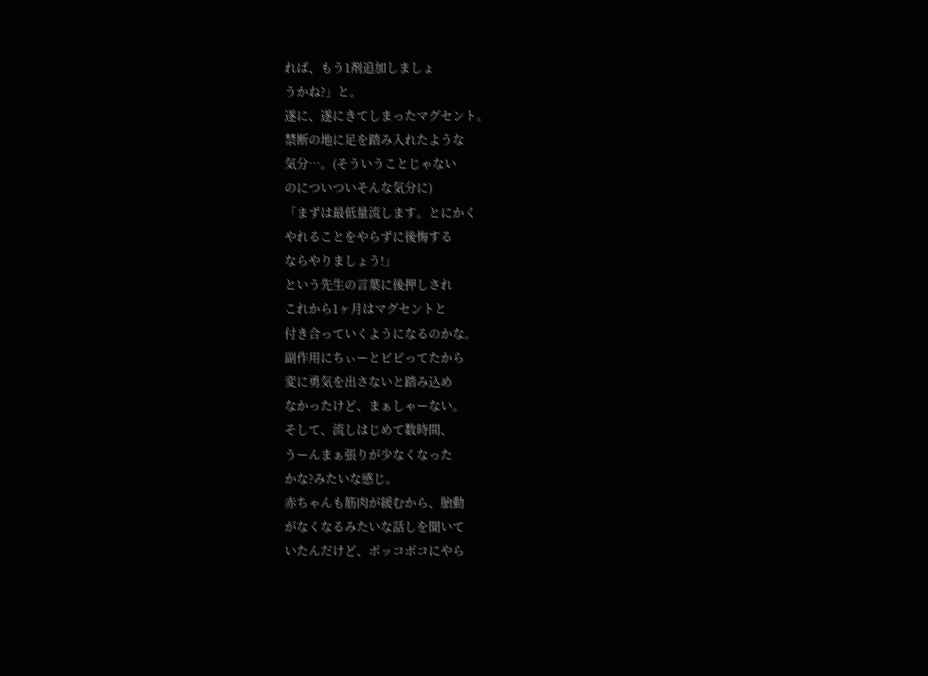れば、もう1剤追加しましょ
うかね?」と。
遂に、遂にきてしまったマグセント。
禁断の地に足を踏み入れたような
気分…。(そういうことじゃない
のについついそんな気分に)
「まずは最低量流します。とにかく
やれることをやらずに後悔する
ならやりましょう!」
という先生の言葉に後押しされ
これから1ヶ月はマグセントと
付き合っていくようになるのかな。
副作用にちぃーとビビってたから
変に勇気を出さないと踏み込め
なかったけど、まぁしゃーない。
そして、流しはじめて数時間、
うーんまぁ張りが少なくなった
かな?みたいな感じ。
赤ちゃんも筋肉が緩むから、胎動
がなくなるみたいな話しを聞いて
いたんだけど、ボッコボコにやら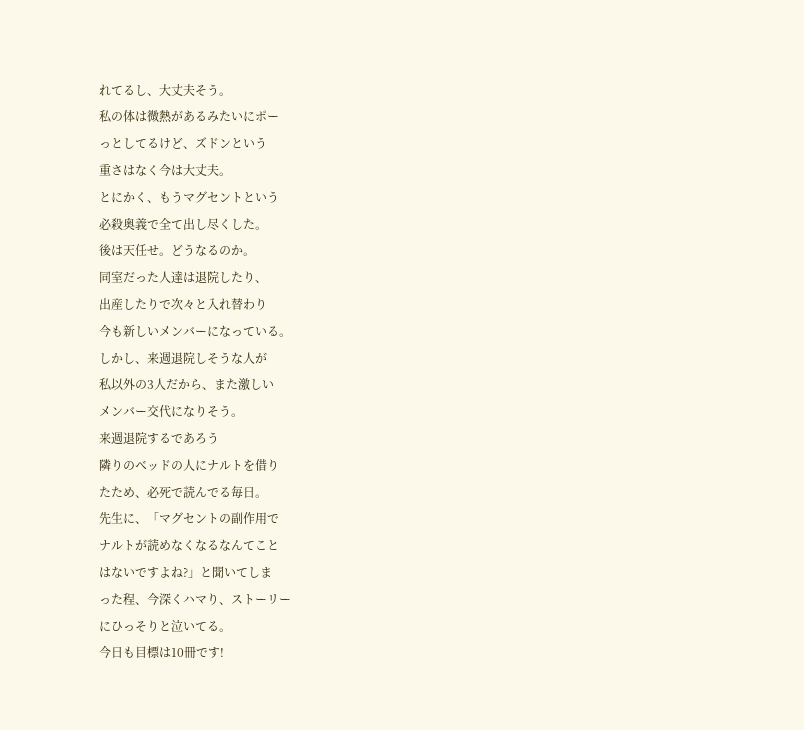れてるし、大丈夫そう。
私の体は微熱があるみたいにポー
っとしてるけど、ズドンという
重さはなく今は大丈夫。
とにかく、もうマグセントという
必殺奥義で全て出し尽くした。
後は天任せ。どうなるのか。
同室だった人達は退院したり、
出産したりで次々と入れ替わり
今も新しいメンバーになっている。
しかし、来週退院しそうな人が
私以外の3人だから、また激しい
メンバー交代になりそう。
来週退院するであろう
隣りのベッドの人にナルトを借り
たため、必死で読んでる毎日。
先生に、「マグセントの副作用で
ナルトが読めなくなるなんてこと
はないですよね?」と聞いてしま
った程、今深くハマり、ストーリー
にひっそりと泣いてる。
今日も目標は10冊です!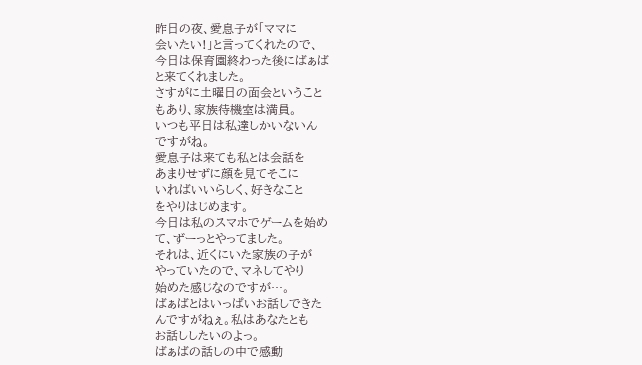昨日の夜、愛息子が「ママに
会いたい!」と言ってくれたので、
今日は保育園終わった後にばぁば
と来てくれました。
さすがに土曜日の面会ということ
もあり、家族待機室は満員。
いつも平日は私達しかいないん
ですがね。
愛息子は来ても私とは会話を
あまりせずに顔を見てそこに
いればいいらしく、好きなこと
をやりはじめます。
今日は私のスマホでゲームを始め
て、ずーっとやってました。
それは、近くにいた家族の子が
やっていたので、マネしてやり
始めた感じなのですが…。
ばぁばとはいっぱいお話しできた
んですがねぇ。私はあなたとも
お話ししたいのよっ。
ばぁばの話しの中で感動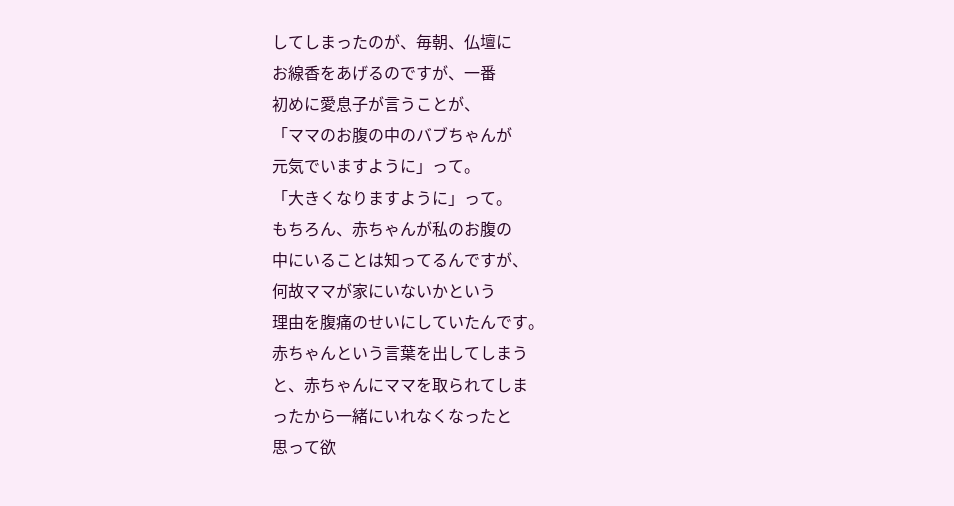してしまったのが、毎朝、仏壇に
お線香をあげるのですが、一番
初めに愛息子が言うことが、
「ママのお腹の中のバブちゃんが
元気でいますように」って。
「大きくなりますように」って。
もちろん、赤ちゃんが私のお腹の
中にいることは知ってるんですが、
何故ママが家にいないかという
理由を腹痛のせいにしていたんです。
赤ちゃんという言葉を出してしまう
と、赤ちゃんにママを取られてしま
ったから一緒にいれなくなったと
思って欲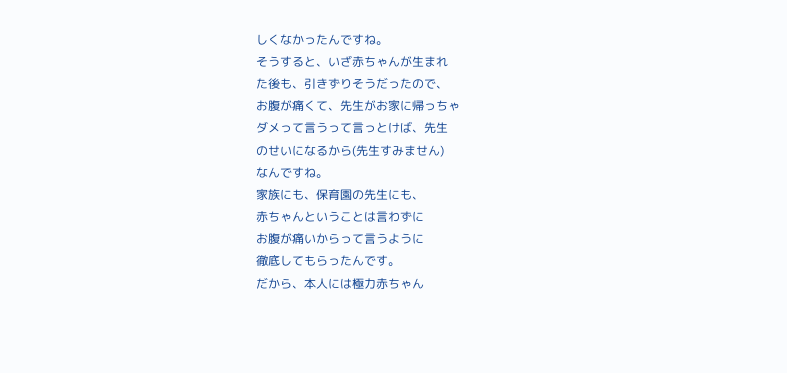しくなかったんですね。
そうすると、いざ赤ちゃんが生まれ
た後も、引きずりそうだったので、
お腹が痛くて、先生がお家に帰っちゃ
ダメって言うって言っとけば、先生
のせいになるから(先生すみません)
なんですね。
家族にも、保育園の先生にも、
赤ちゃんということは言わずに
お腹が痛いからって言うように
徹底してもらったんです。
だから、本人には極力赤ちゃん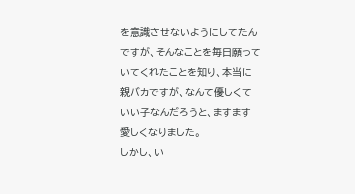を意識させないようにしてたん
ですが、そんなことを毎日願って
いてくれたことを知り、本当に
親バカですが、なんて優しくて
いい子なんだろうと、ますます
愛しくなりました。
しかし、い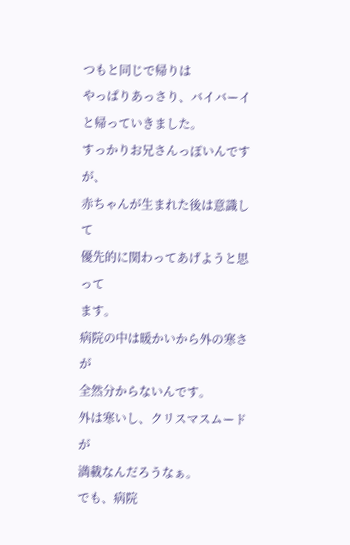つもと同じで帰りは
やっぱりあっさり、バイバーイ
と帰っていきました。
すっかりお兄さんっぽいんですが、
赤ちゃんが生まれた後は意識して
優先的に関わってあげようと思って
ます。
病院の中は暖かいから外の寒さが
全然分からないんです。
外は寒いし、クリスマスムードが
満載なんだろうなぁ。
でも、病院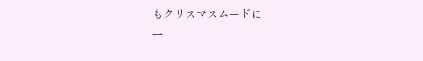もクリスマスムードに
一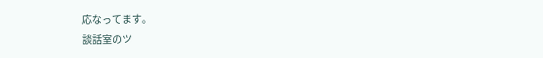応なってます。
談話室のツ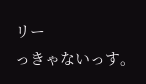リー
っきゃないっす。